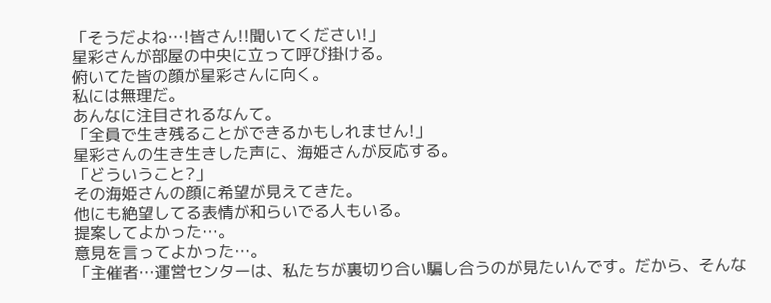「そうだよね…!皆さん!!聞いてください!」
星彩さんが部屋の中央に立って呼び掛ける。
俯いてた皆の顔が星彩さんに向く。
私には無理だ。
あんなに注目されるなんて。
「全員で生き残ることができるかもしれません!」
星彩さんの生き生きした声に、海姫さんが反応する。
「どういうこと?」
その海姫さんの顔に希望が見えてきた。
他にも絶望してる表情が和らいでる人もいる。
提案してよかった…。
意見を言ってよかった…。
「主催者…運営センターは、私たちが裏切り合い騙し合うのが見たいんです。だから、そんな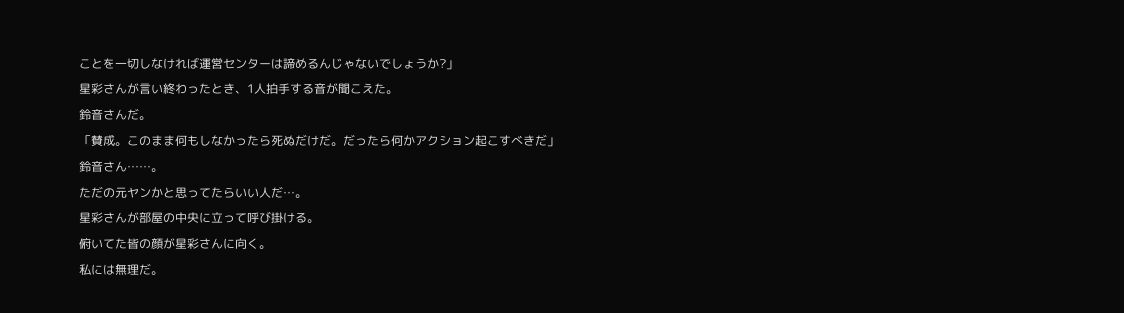ことを一切しなければ運営センターは諦めるんじゃないでしょうか?」
星彩さんが言い終わったとき、1人拍手する音が聞こえた。
鈴音さんだ。
「賛成。このまま何もしなかったら死ぬだけだ。だったら何かアクション起こすべきだ」
鈴音さん……。
ただの元ヤンかと思ってたらいい人だ…。
星彩さんが部屋の中央に立って呼び掛ける。
俯いてた皆の顔が星彩さんに向く。
私には無理だ。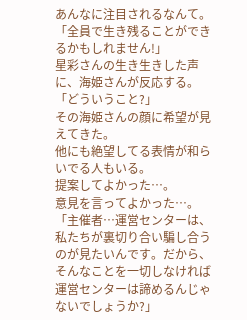あんなに注目されるなんて。
「全員で生き残ることができるかもしれません!」
星彩さんの生き生きした声に、海姫さんが反応する。
「どういうこと?」
その海姫さんの顔に希望が見えてきた。
他にも絶望してる表情が和らいでる人もいる。
提案してよかった…。
意見を言ってよかった…。
「主催者…運営センターは、私たちが裏切り合い騙し合うのが見たいんです。だから、そんなことを一切しなければ運営センターは諦めるんじゃないでしょうか?」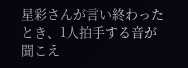星彩さんが言い終わったとき、1人拍手する音が聞こえ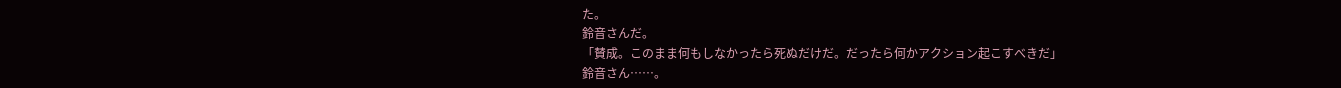た。
鈴音さんだ。
「賛成。このまま何もしなかったら死ぬだけだ。だったら何かアクション起こすべきだ」
鈴音さん……。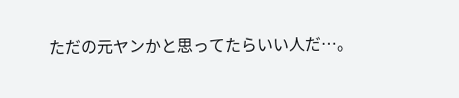ただの元ヤンかと思ってたらいい人だ…。